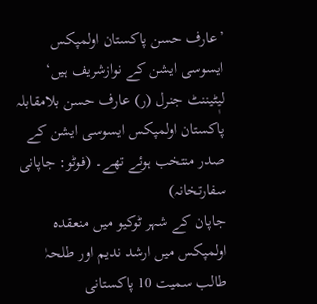’عارف حسن پاکستان اولمپکس ایسوسی ایشن کے نوازشریف ہیں‘
لیٖٹیننٹ جنرل (ر) عارف حسن بلامقابلہ پاکستان اولمپکس ایسوسی ایشن کے صدر منتخب ہوئے تھے۔ (فوٹو: جاپانی سفارتخانہ)
جاپان کے شہر ٹوکیو میں منعقدہ اولمپکس میں ارشد ندیم اور طلحہٰ طالب سمیت 10 پاکستانی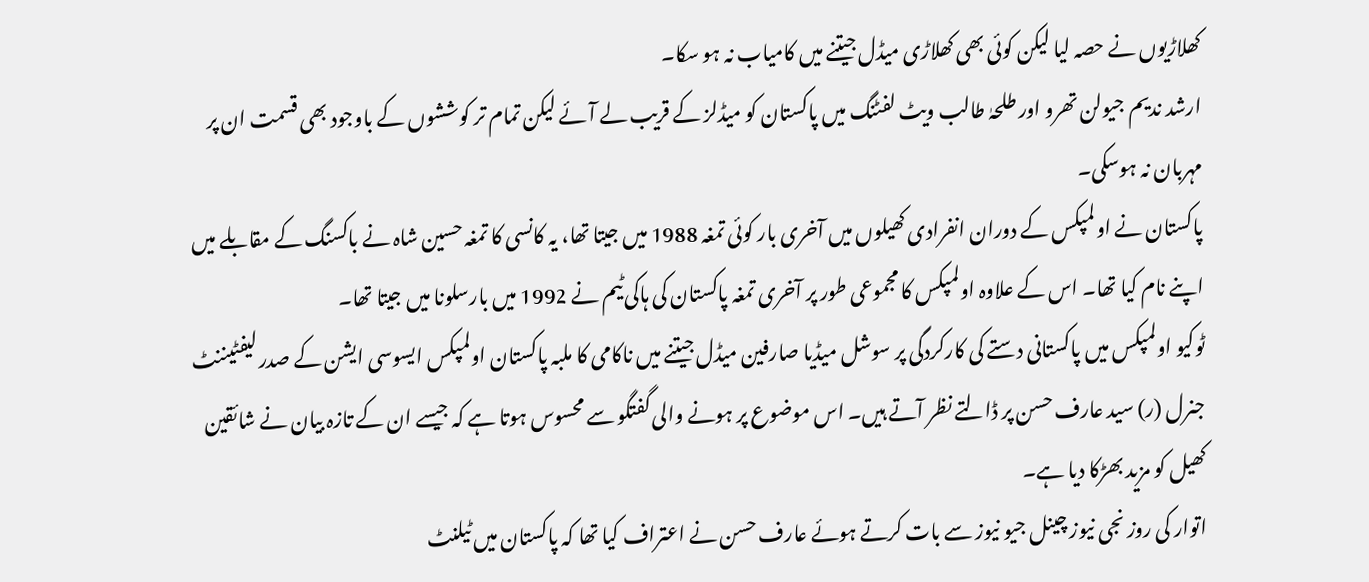کھلاڑیوں نے حصہ لیا لیکن کوئی بھی کھلاڑی میڈل جیتنے میں کامیاب نہ ہو سکا۔
ارشد ندیم جیولن تھرو اور طلحہٰ طالب ویٹ لفٹنگ میں پاکستان کو میڈلز کے قریب لے آئے لیکن تمام تر کوششوں کے باوجود بھی قسمت ان پر مہربان نہ ہوسکی۔
پاکستان نے اولمپکس کے دوران انفرادی کھیلوں میں آخری بار کوئی تمغہ 1988 میں جیتا تھا، یہ کانسی کا تمغہ حسین شاہ نے باکسنگ کے مقابلے میں اپنے نام کیا تھا۔ اس کے علاوہ اولمپکس کا مجموعی طور پر آخری تمغہ پاکستان کی ہاکی ٹیم نے 1992 میں بارسلونا میں جیتا تھا۔
ٹوکیو اولمپکس میں پاکستانی دستے کی کارکردگی پر سوشل میڈیا صارفین میڈل جیتنے میں ناکامی کا ملبہ پاکستان اولمپکس ایسوسی ایشن کے صدر لیفٹیننٹ جنرل (ر) سید عارف حسن پر ڈالتے نظر آتے ہیں۔ اس موضوع پر ہونے والی گفتگو سے محسوس ہوتا ہے کہ جیسے ان کے تازہ بیان نے شائقین کھیل کو مزید بھڑکا دیا ہے۔
اتوار کی روز نجی نیوز چینل جیو نیوز سے بات کرتے ہوئے عارف حسن نے اعتراف کیا تھا کہ پاکستان میں ٹیلنٹ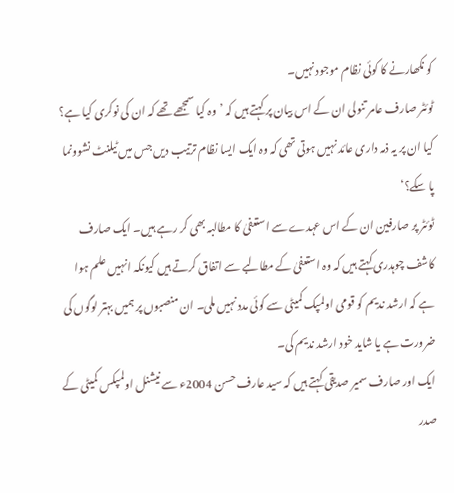کو نکھارنے کا کوئی نظام موجود نہیں۔
ٹوئٹر صارف عامر تنولی ان کے اس بیان پر کہتے ہیں کہ ’وہ کیا سمجھے تھے کہ ان کی نوکری کیا ہے؟ کیا ان پر یہ ذمہ داری عائد نہیں ہوتی تھی کہ وہ ایک ایسا نظام ترتیب دیں جس میں ٹیلنٹ نشوونما پا سکے؟‘
ٹوئٹر پر صارفین ان کے اس عہدے سے استعفیٰ کا مطالبہ بھی کر رہے ہیں۔ ایک صارف کاشف چوہدری کہتے ہیں کہ وہ استعفیٰ کے مطالبے سے اتفاق کرتے ہیں کیونکہ انہیں علم ہوا ہے کہ ارشد ندیم کو قومی اولمپک کمیٹی سے کوئی مدد نہیں ملی۔ ان منصبوں پر ہمیں بہتر لوگوں کی ضرورت ہے یا شاید خود ارشد ندیم کی۔
ایک اور صارف سمیر صدیقی کہتے ہیں کہ سید عارف حسن 2004ء سے نیشنل اولمپکس کمیٹی کے صدر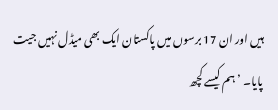ہیں اور ان 17 برسوں میں پاکستان ایک بھی میڈل نہیں جیت پایا۔ ’ہم کیسے کچھ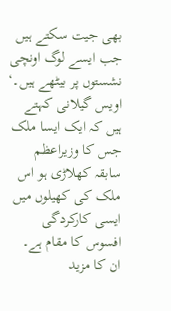بھی جیت سکتے ہیں جب ایسے لوگ اونچی نشستوں پر بیٹھے ہیں۔‘
اویس گیلانی کہتے ہیں کہ ایک ایسا ملک جس کا وزیراعظم سابقہ کھلاڑی ہو اس ملک کی کھیلوں میں ایسی کارکردگی افسوس کا مقام ہے۔
ان کا مزید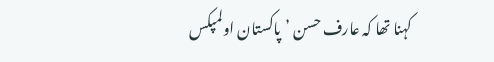کہنا تھا کہ عارف حسن ’پاکستان اولمپکس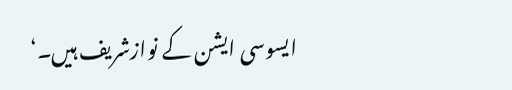ایسوسی ایشن کے نوازشریف ہیں۔‘